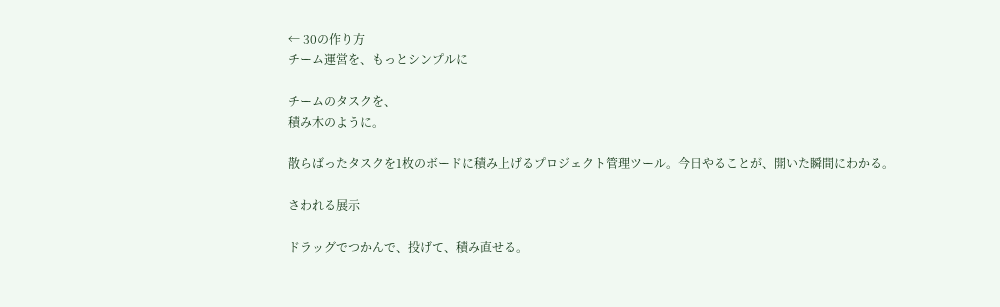← 30の作り方
チーム運営を、もっとシンプルに

チームのタスクを、
積み木のように。

散らばったタスクを1枚のボードに積み上げるプロジェクト管理ツール。今日やることが、開いた瞬間にわかる。

さわれる展示

ドラッグでつかんで、投げて、積み直せる。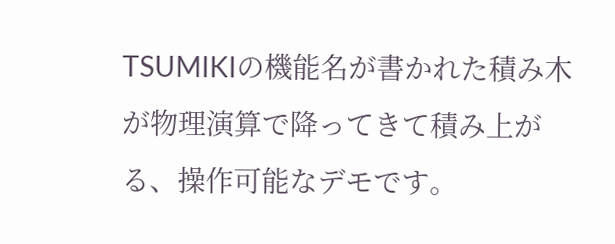TSUMIKIの機能名が書かれた積み木が物理演算で降ってきて積み上がる、操作可能なデモです。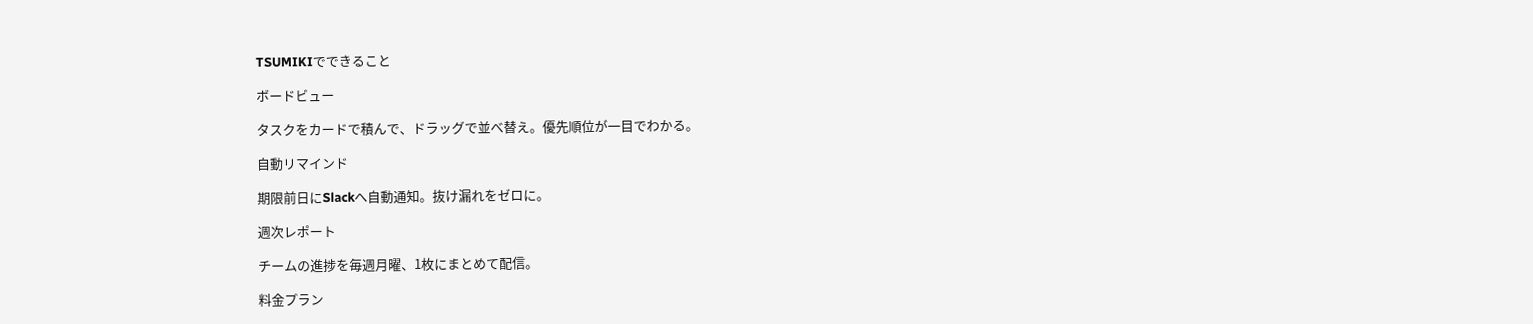TSUMIKIでできること

ボードビュー

タスクをカードで積んで、ドラッグで並べ替え。優先順位が一目でわかる。

自動リマインド

期限前日にSlackへ自動通知。抜け漏れをゼロに。

週次レポート

チームの進捗を毎週月曜、1枚にまとめて配信。

料金プラン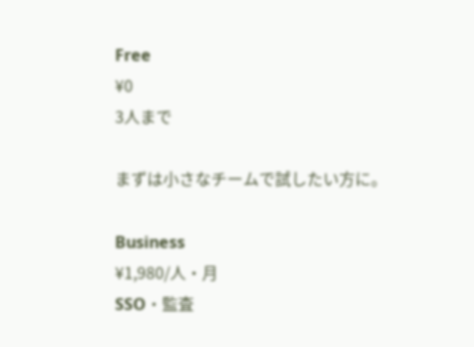Free
¥0
3人まで

まずは小さなチームで試したい方に。

Business
¥1,980/人・月
SSO・監査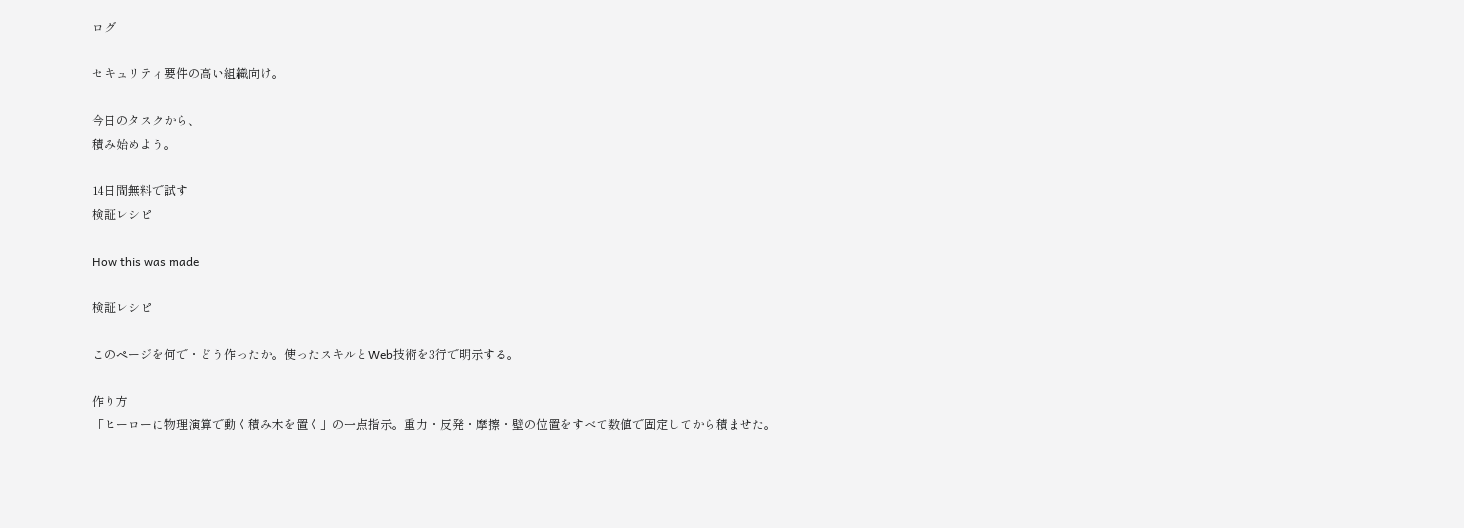ログ

セキュリティ要件の高い組織向け。

今日のタスクから、
積み始めよう。

14日間無料で試す
検証レシピ

How this was made

検証レシピ

このページを何で・どう作ったか。使ったスキルとWeb技術を3行で明示する。

作り方
「ヒーローに物理演算で動く積み木を置く」の一点指示。重力・反発・摩擦・壁の位置をすべて数値で固定してから積ませた。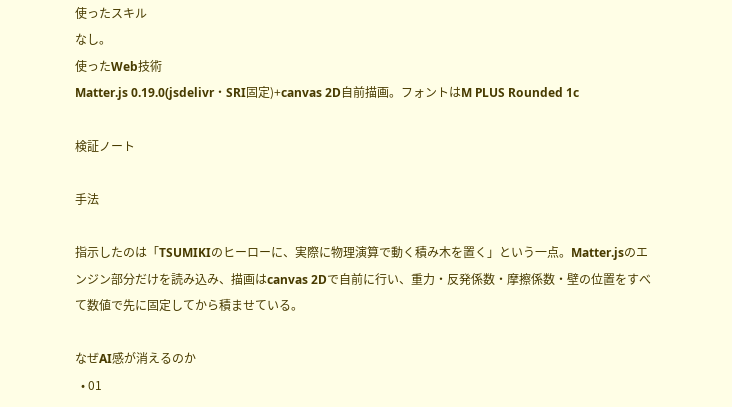使ったスキル
なし。
使ったWeb技術
Matter.js 0.19.0(jsdelivr・SRI固定)+canvas 2D自前描画。フォントはM PLUS Rounded 1c

検証ノート

手法

指示したのは「TSUMIKIのヒーローに、実際に物理演算で動く積み木を置く」という一点。Matter.jsのエンジン部分だけを読み込み、描画はcanvas 2Dで自前に行い、重力・反発係数・摩擦係数・壁の位置をすべて数値で先に固定してから積ませている。

なぜAI感が消えるのか
  • 01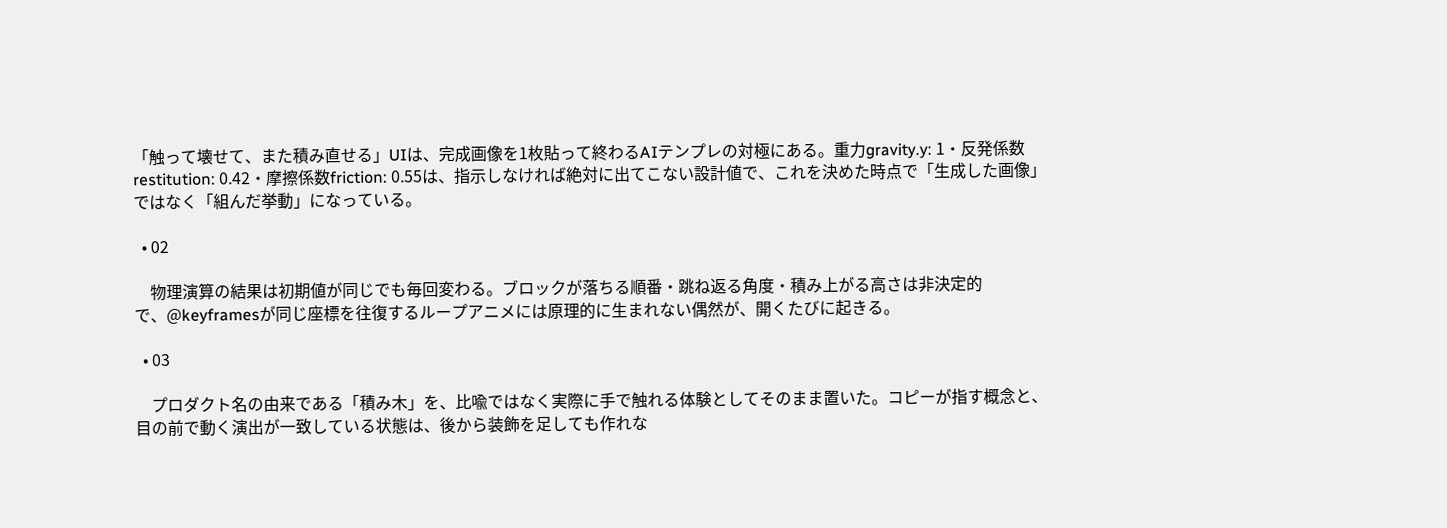「触って壊せて、また積み直せる」UIは、完成画像を1枚貼って終わるAIテンプレの対極にある。重力gravity.y: 1・反発係数restitution: 0.42・摩擦係数friction: 0.55は、指示しなければ絶対に出てこない設計値で、これを決めた時点で「生成した画像」ではなく「組んだ挙動」になっている。

  • 02

    物理演算の結果は初期値が同じでも毎回変わる。ブロックが落ちる順番・跳ね返る角度・積み上がる高さは非決定的で、@keyframesが同じ座標を往復するループアニメには原理的に生まれない偶然が、開くたびに起きる。

  • 03

    プロダクト名の由来である「積み木」を、比喩ではなく実際に手で触れる体験としてそのまま置いた。コピーが指す概念と、目の前で動く演出が一致している状態は、後から装飾を足しても作れな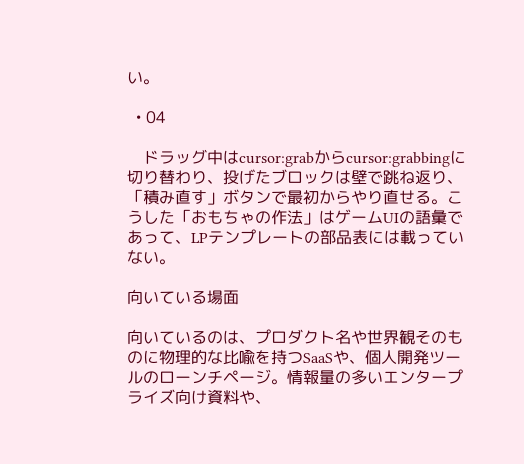い。

  • 04

    ドラッグ中はcursor:grabからcursor:grabbingに切り替わり、投げたブロックは壁で跳ね返り、「積み直す」ボタンで最初からやり直せる。こうした「おもちゃの作法」はゲームUIの語彙であって、LPテンプレートの部品表には載っていない。

向いている場面

向いているのは、プロダクト名や世界観そのものに物理的な比喩を持つSaaSや、個人開発ツールのローンチページ。情報量の多いエンタープライズ向け資料や、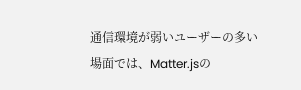通信環境が弱いユーザーの多い場面では、Matter.jsの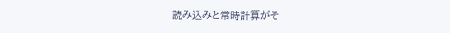読み込みと常時計算がそ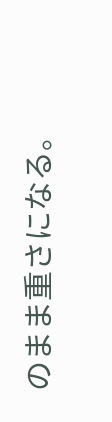のまま重さになる。